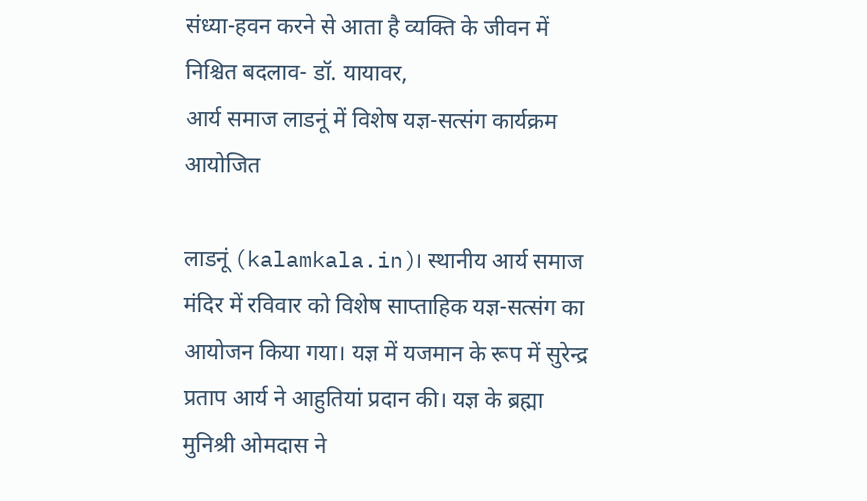संध्या-हवन करने से आता है व्यक्ति के जीवन में निश्चित बदलाव- डॉ. यायावर,
आर्य समाज लाडनूं में विशेष यज्ञ-सत्संग कार्यक्रम आयोजित

लाडनूं (kalamkala.in)। स्थानीय आर्य समाज मंदिर में रविवार को विशेष साप्ताहिक यज्ञ-सत्संग का आयोजन किया गया। यज्ञ में यजमान के रूप में सुरेन्द्र प्रताप आर्य ने आहुतियां प्रदान की। यज्ञ के ब्रह्मा मुनिश्री ओमदास ने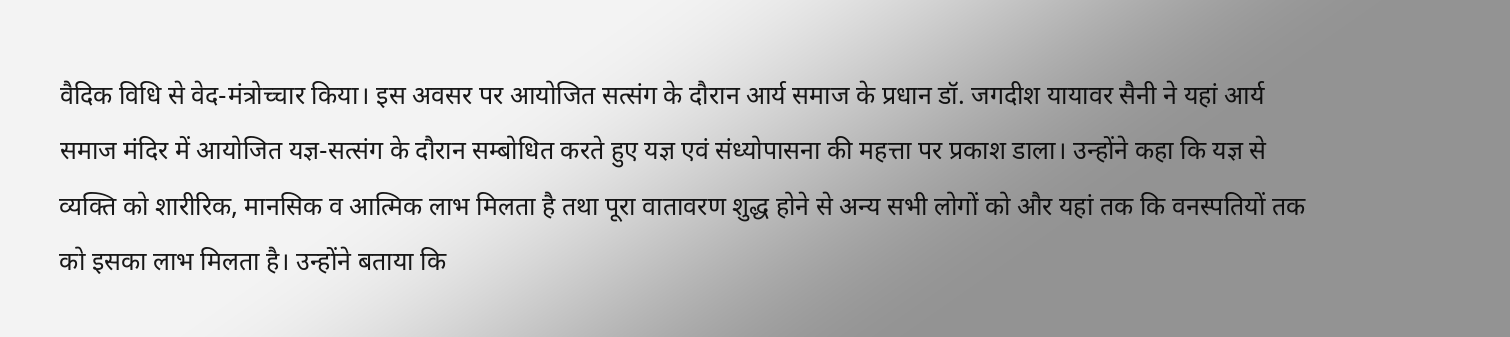वैदिक विधि से वेद-मंत्रोच्चार किया। इस अवसर पर आयोजित सत्संग के दौरान आर्य समाज के प्रधान डॉ. जगदीश यायावर सैनी ने यहां आर्य समाज मंदिर में आयोजित यज्ञ-सत्संग के दौरान सम्बोधित करते हुए यज्ञ एवं संध्योपासना की महत्ता पर प्रकाश डाला। उन्होंने कहा कि यज्ञ से व्यक्ति को शारीरिक, मानसिक व आत्मिक लाभ मिलता है तथा पूरा वातावरण शुद्ध होने से अन्य सभी लोगों को और यहां तक कि वनस्पतियों तक को इसका लाभ मिलता है। उन्होंने बताया कि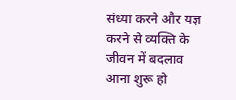संध्या करने और यज्ञ करने से व्यक्ति के जीवन में बदलाव आना शुरू हो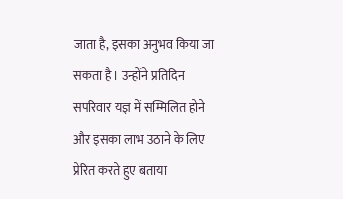जाता है, इसका अनुभव किया जा सकता है। उन्होंने प्रतिदिन सपरिवार यज्ञ में सम्मिलित होने और इसका लाभ उठाने के लिए प्रेरित करते हुए बताया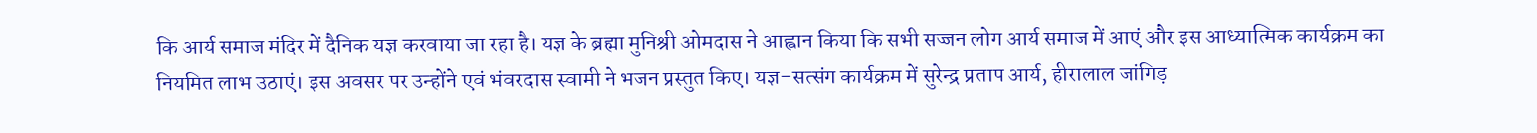कि आर्य समाज मंदिर में दैनिक यज्ञ करवाया जा रहा है। यज्ञ के ब्रह्मा मुनिश्री ओमदास ने आह्वान किया कि सभी सज्जन लोग आर्य समाज में आएं और इस आध्यात्मिक कार्यक्रम का नियमित लाभ उठाएं। इस अवसर पर उन्होंने एवं भंवरदास स्वामी ने भजन प्रस्तुत किए। यज्ञ-सत्संग कार्यक्रम में सुरेन्द्र प्रताप आर्य, हीरालाल जांगिड़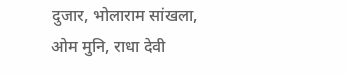दुजार, भोलाराम सांखला, ओम मुनि, राधा देवी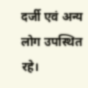दर्जी एवं अन्य लोग उपस्थित रहे।